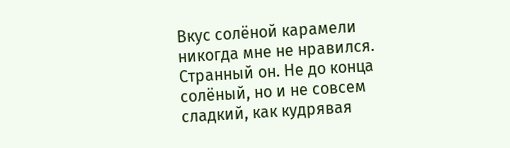Вкус солёной карамели никогда мне не нравился. Странный он. Не до конца солёный, но и не совсем сладкий, как кудрявая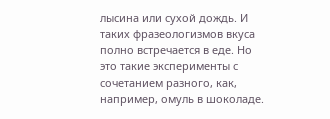лысина или сухой дождь. И таких фразеологизмов вкуса полно встречается в еде. Но это такие эксперименты с сочетанием разного, как, например, омуль в шоколаде.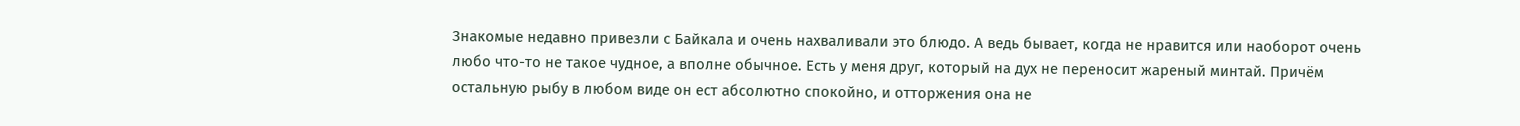Знакомые недавно привезли с Байкала и очень нахваливали это блюдо. А ведь бывает, когда не нравится или наоборот очень любо что-то не такое чудное, а вполне обычное. Есть у меня друг, который на дух не переносит жареный минтай. Причём остальную рыбу в любом виде он ест абсолютно спокойно, и отторжения она не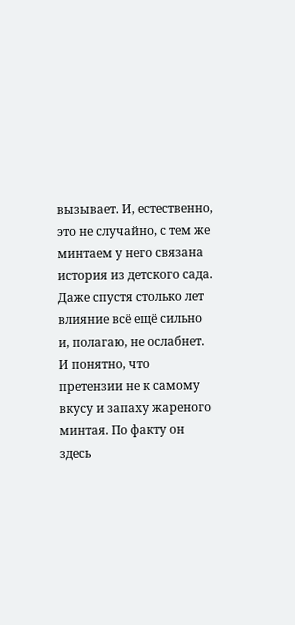вызывает. И, естественно, это не случайно, с тем же минтаем у него связана история из детского сада. Даже спустя столько лет влияние всё ещё сильно и, полагаю, не ослабнет. И понятно, что претензии не к самому вкусу и запаху жареного минтая. По факту он здесь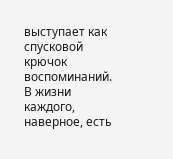выступает как спусковой крючок воспоминаний. В жизни каждого, наверное, есть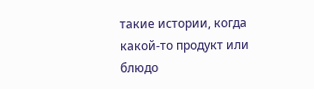такие истории, когда какой-то продукт или блюдо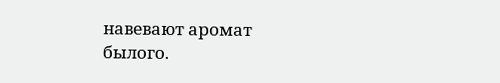навевают аромат былого.